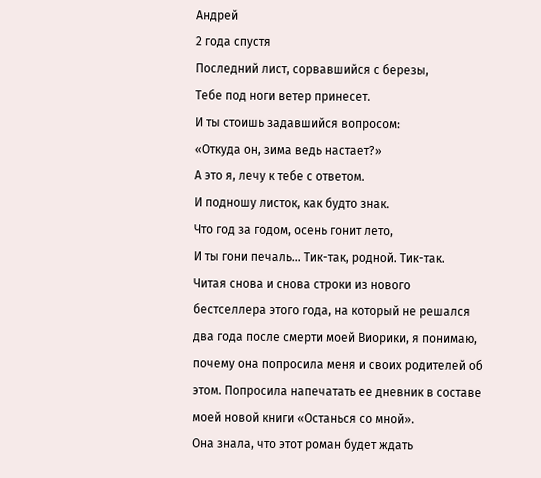Андрей
2 года спустя
Последний лист, сорвавшийся с березы,
Тебе под ноги ветер принесет.
И ты стоишь задавшийся вопросом:
«Откуда он, зима ведь настает?»
А это я, лечу к тебе с ответом.
И подношу листок, как будто знак.
Что год за годом, осень гонит лето,
И ты гони печаль… Тик-так, родной. Тик-так.
Читая снова и снова строки из нового бестселлера этого года, на который не решался два года после смерти моей Виорики, я понимаю, почему она попросила меня и своих родителей об этом. Попросила напечатать ее дневник в составе моей новой книги «Останься со мной».
Она знала, что этот роман будет ждать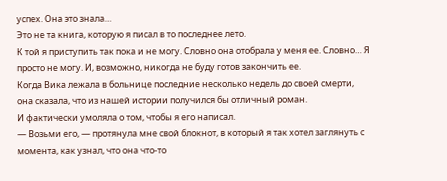успех. Она это знала…
Это не та книга, которую я писал в то последнее лето.
К той я приступить так пока и не могу. Словно она отобрала у меня ее. Словно… Я просто не могу. И, возможно, никогда не буду готов закончить ее.
Когда Вика лежала в больнице последние несколько недель до своей смерти, она сказала, что из нашей истории получился бы отличный роман.
И фактически умоляла о том, чтобы я его написал.
— Возьми его, — протянула мне свой блокнот, в который я так хотел заглянуть с момента, как узнал, что она что-то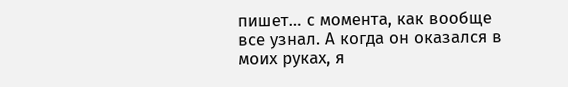пишет… с момента, как вообще все узнал. А когда он оказался в моих руках, я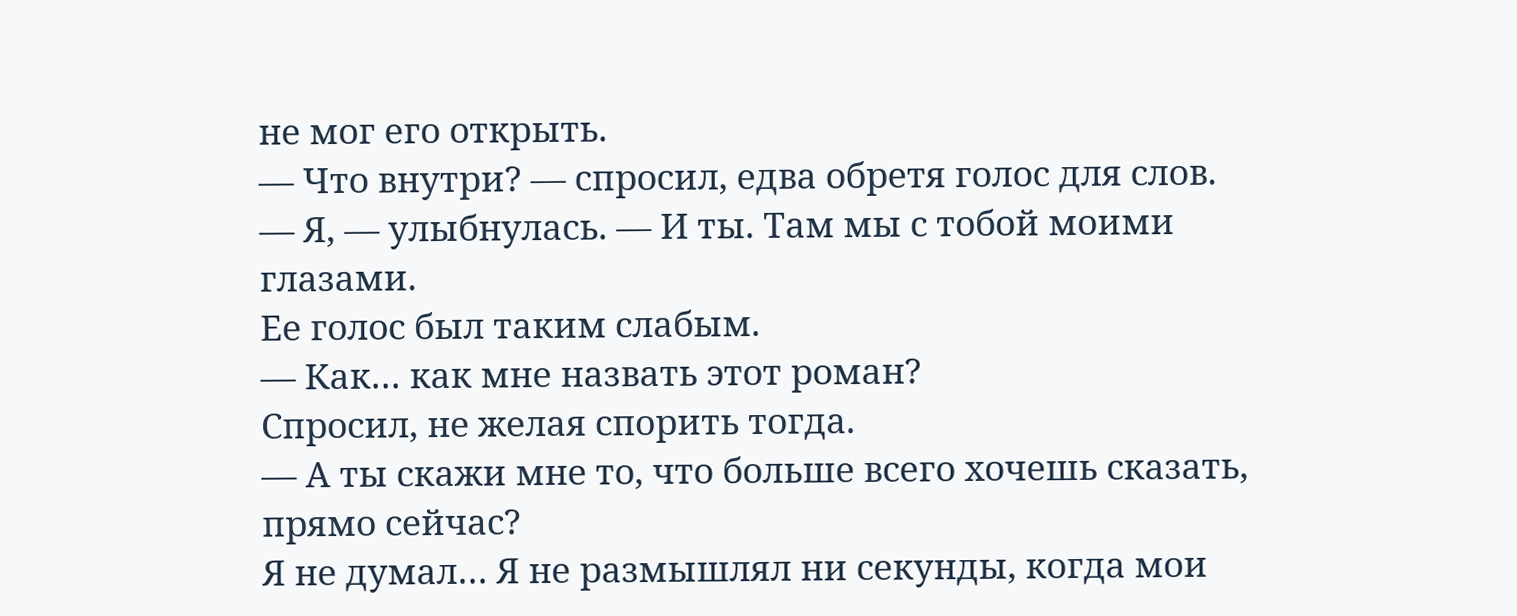не мог его открыть.
— Что внутри? — спросил, едва обретя голос для слов.
— Я, — улыбнулась. — И ты. Там мы с тобой моими глазами.
Ее голос был таким слабым.
— Как… как мне назвать этот роман?
Спросил, не желая спорить тогда.
— А ты скажи мне то, что больше всего хочешь сказать, прямо сейчас?
Я не думал… Я не размышлял ни секунды, когда мои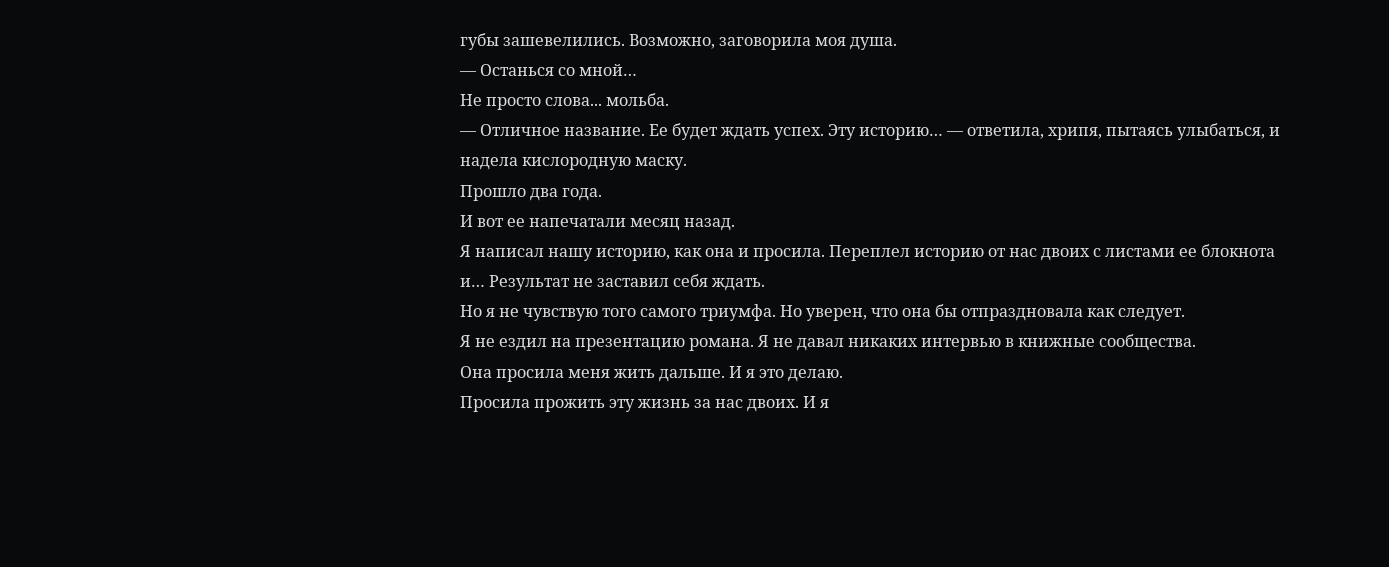губы зашевелились. Возможно, заговорила моя душа.
— Останься со мной…
Не просто слова... мольба.
— Отличное название. Ее будет ждать успех. Эту историю… — ответила, хрипя, пытаясь улыбаться, и надела кислородную маску.
Прошло два года.
И вот ее напечатали месяц назад.
Я написал нашу историю, как она и просила. Переплел историю от нас двоих с листами ее блокнота и… Результат не заставил себя ждать.
Но я не чувствую того самого триумфа. Но уверен, что она бы отпраздновала как следует.
Я не ездил на презентацию романа. Я не давал никаких интервью в книжные сообщества.
Она просила меня жить дальше. И я это делаю.
Просила прожить эту жизнь за нас двоих. И я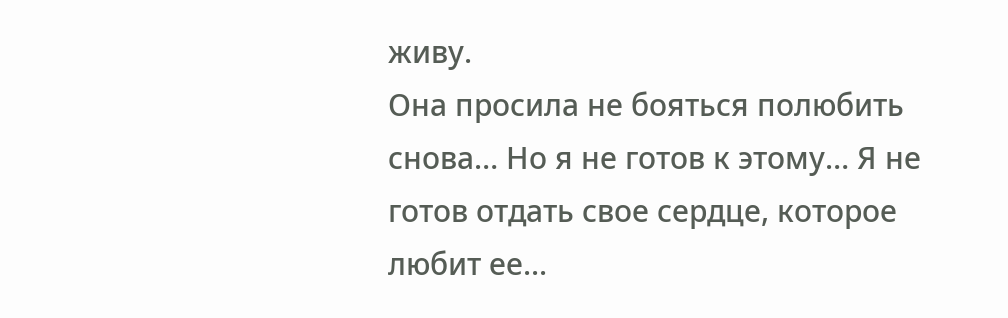живу.
Она просила не бояться полюбить снова… Но я не готов к этому… Я не готов отдать свое сердце, которое любит ее...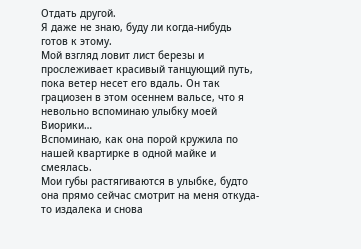Отдать другой.
Я даже не знаю, буду ли когда-нибудь готов к этому.
Мой взгляд ловит лист березы и прослеживает красивый танцующий путь, пока ветер несет его вдаль. Он так грациозен в этом осеннем вальсе, что я невольно вспоминаю улыбку моей Виорики…
Вспоминаю, как она порой кружила по нашей квартирке в одной майке и смеялась.
Мои губы растягиваются в улыбке, будто она прямо сейчас смотрит на меня откуда-то издалека и снова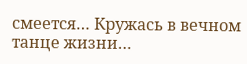смеется… Кружась в вечном танце жизни…